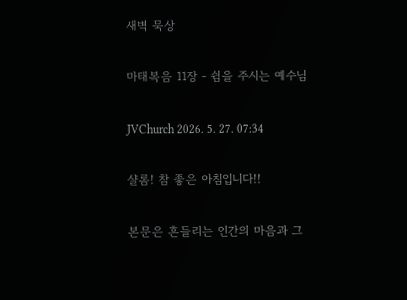새벽 묵상

마태복음 11장 - 쉼을 주시는 예수님

JVChurch 2026. 5. 27. 07:34

샬롬! 참 좋은 아침입니다!!

본문은 흔들리는 인간의 마음과 그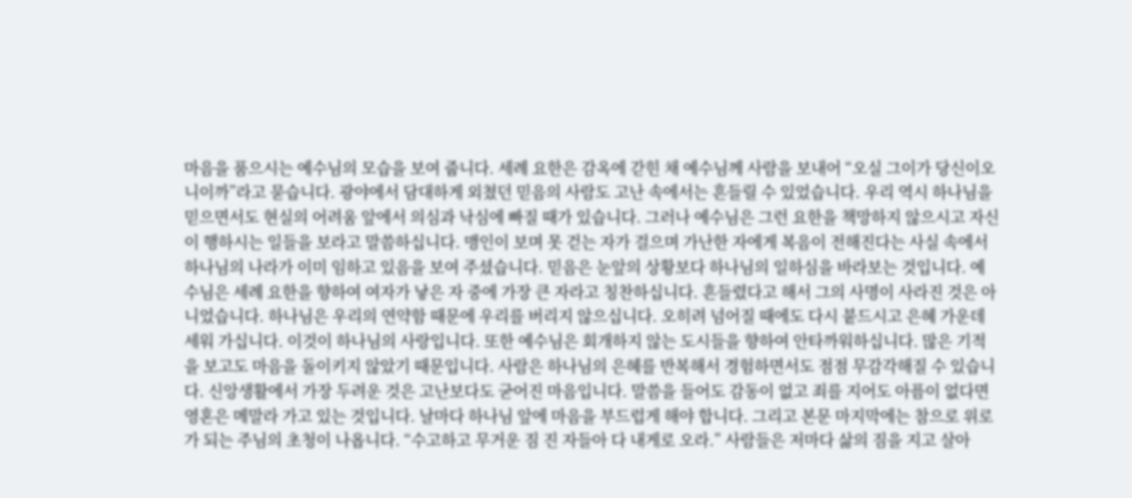마음을 품으시는 예수님의 모습을 보여 줍니다. 세례 요한은 감옥에 갇힌 채 예수님께 사람을 보내어 “오실 그이가 당신이오니이까”라고 묻습니다. 광야에서 담대하게 외쳤던 믿음의 사람도 고난 속에서는 흔들릴 수 있었습니다. 우리 역시 하나님을 믿으면서도 현실의 어려움 앞에서 의심과 낙심에 빠질 때가 있습니다. 그러나 예수님은 그런 요한을 책망하지 않으시고 자신이 행하시는 일들을 보라고 말씀하십니다. 맹인이 보며 못 걷는 자가 걸으며 가난한 자에게 복음이 전해진다는 사실 속에서 하나님의 나라가 이미 임하고 있음을 보여 주셨습니다. 믿음은 눈앞의 상황보다 하나님의 일하심을 바라보는 것입니다. 예수님은 세례 요한을 향하여 여자가 낳은 자 중에 가장 큰 자라고 칭찬하십니다. 흔들렸다고 해서 그의 사명이 사라진 것은 아니었습니다. 하나님은 우리의 연약함 때문에 우리를 버리지 않으십니다. 오히려 넘어질 때에도 다시 붙드시고 은혜 가운데 세워 가십니다. 이것이 하나님의 사랑입니다. 또한 예수님은 회개하지 않는 도시들을 향하여 안타까워하십니다. 많은 기적을 보고도 마음을 돌이키지 않았기 때문입니다. 사람은 하나님의 은혜를 반복해서 경험하면서도 점점 무감각해질 수 있습니다. 신앙생활에서 가장 두려운 것은 고난보다도 굳어진 마음입니다. 말씀을 들어도 감동이 없고 죄를 지어도 아픔이 없다면 영혼은 메말라 가고 있는 것입니다. 날마다 하나님 앞에 마음을 부드럽게 해야 합니다. 그리고 본문 마지막에는 참으로 위로가 되는 주님의 초청이 나옵니다. “수고하고 무거운 짐 진 자들아 다 내게로 오라.” 사람들은 저마다 삶의 짐을 지고 살아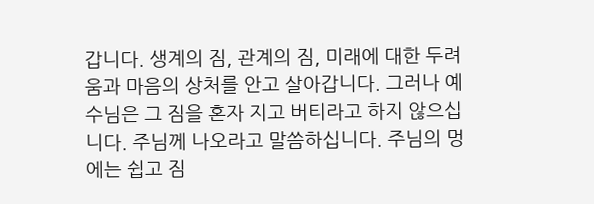갑니다. 생계의 짐, 관계의 짐, 미래에 대한 두려움과 마음의 상처를 안고 살아갑니다. 그러나 예수님은 그 짐을 혼자 지고 버티라고 하지 않으십니다. 주님께 나오라고 말씀하십니다. 주님의 멍에는 쉽고 짐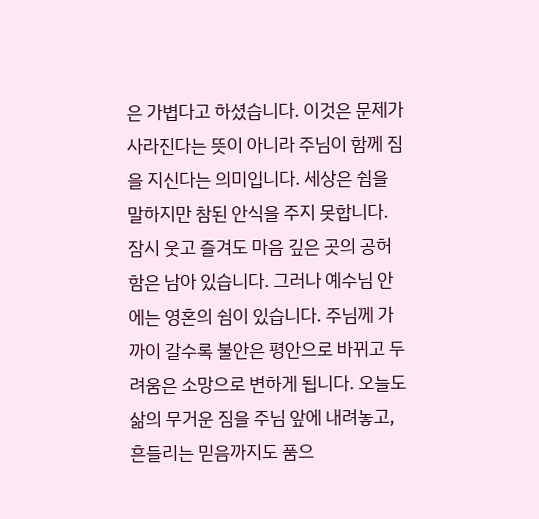은 가볍다고 하셨습니다. 이것은 문제가 사라진다는 뜻이 아니라 주님이 함께 짐을 지신다는 의미입니다. 세상은 쉼을 말하지만 참된 안식을 주지 못합니다. 잠시 웃고 즐겨도 마음 깊은 곳의 공허함은 남아 있습니다. 그러나 예수님 안에는 영혼의 쉼이 있습니다. 주님께 가까이 갈수록 불안은 평안으로 바뀌고 두려움은 소망으로 변하게 됩니다. 오늘도 삶의 무거운 짐을 주님 앞에 내려놓고, 흔들리는 믿음까지도 품으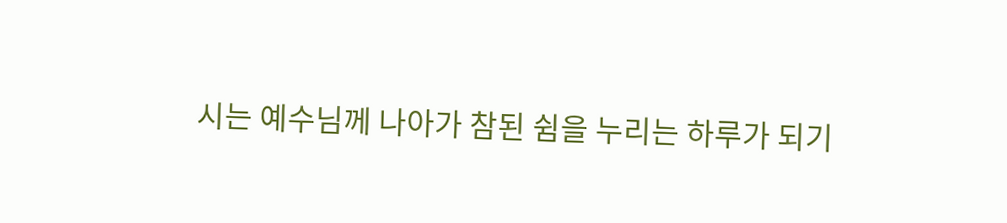시는 예수님께 나아가 참된 쉼을 누리는 하루가 되기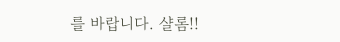를 바랍니다. 샬롬!!